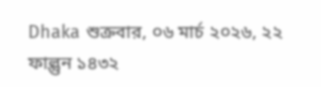Dhaka শুক্রবার, ০৬ মার্চ ২০২৬, ২২ ফাল্গুন ১৪৩২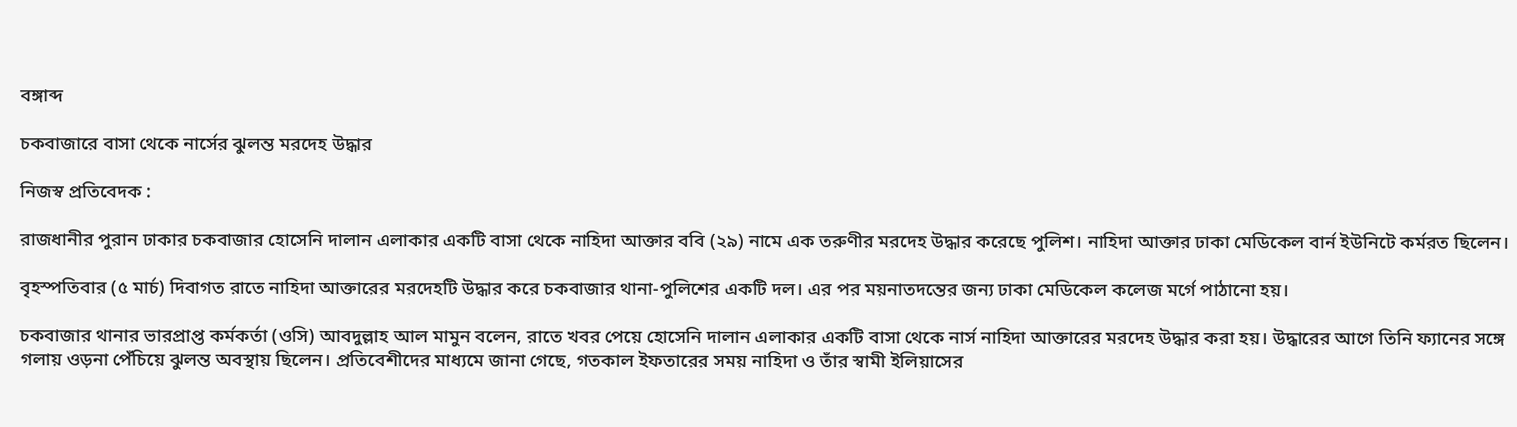বঙ্গাব্দ

চকবাজারে বাসা থেকে নার্সের ঝুলন্ত মরদেহ উদ্ধার

নিজস্ব প্রতিবেদক :

রাজধানীর পুরান ঢাকার চকবাজার হোসেনি দালান এলাকার একটি বাসা থেকে নাহিদা আক্তার ববি (২৯) নামে এক তরুণীর মরদেহ উদ্ধার করেছে পুলিশ। নাহিদা আক্তার ঢাকা মেডিকেল বার্ন ইউনিটে কর্মরত ছিলেন।

বৃহস্পতিবার (৫ মার্চ) দিবাগত রাতে নাহিদা আক্তারের মরদেহটি উদ্ধার করে চকবাজার থানা-পুলিশের একটি দল। এর পর ময়নাতদন্তের জন্য ঢাকা মেডিকেল কলেজ মর্গে পাঠানো হয়।

চকবাজার থানার ভারপ্রাপ্ত কর্মকর্তা (ওসি) আবদুল্লাহ আল মামুন বলেন, রাতে খবর পেয়ে হোসেনি দালান এলাকার একটি বাসা থেকে নার্স নাহিদা আক্তারের মরদেহ উদ্ধার করা হয়। উদ্ধারের আগে তিনি ফ্যানের সঙ্গে গলায় ওড়না পেঁচিয়ে ঝুলন্ত অবস্থায় ছিলেন। প্রতিবেশীদের মাধ্যমে জানা গেছে, গতকাল ইফতারের সময় নাহিদা ও তাঁর স্বামী ইলিয়াসের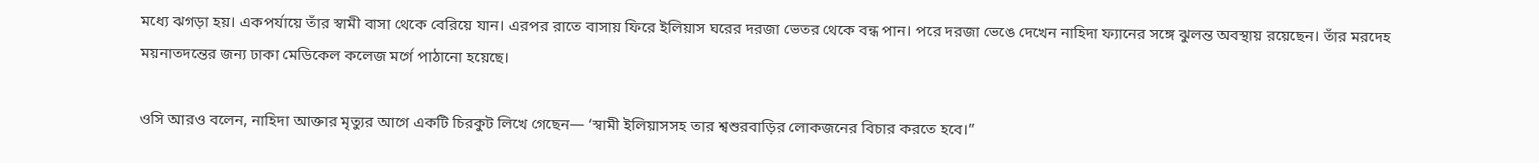মধ্যে ঝগড়া হয়। একপর্যায়ে তাঁর স্বামী বাসা থেকে বেরিয়ে যান। এরপর রাতে বাসায় ফিরে ইলিয়াস ঘরের দরজা ভেতর থেকে বন্ধ পান। পরে দরজা ভেঙে দেখেন নাহিদা ফ্যানের সঙ্গে ঝুলন্ত অবস্থায় রয়েছেন। তাঁর মরদেহ ময়নাতদন্তের জন্য ঢাকা মেডিকেল কলেজ মর্গে পাঠানো হয়েছে।

ওসি আরও বলেন, নাহিদা আক্তার মৃত্যুর আগে একটি চিরকুট লিখে গেছেন— ‘স্বামী ইলিয়াসসহ তার শ্বশুরবাড়ির লোকজনের বিচার করতে হবে।”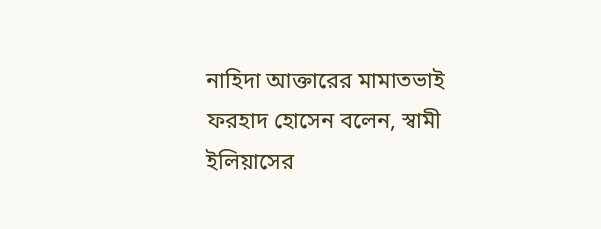নাহিদা আক্তারের মামাতভাই ফরহাদ হোসেন বলেন, স্বামী ইলিয়াসের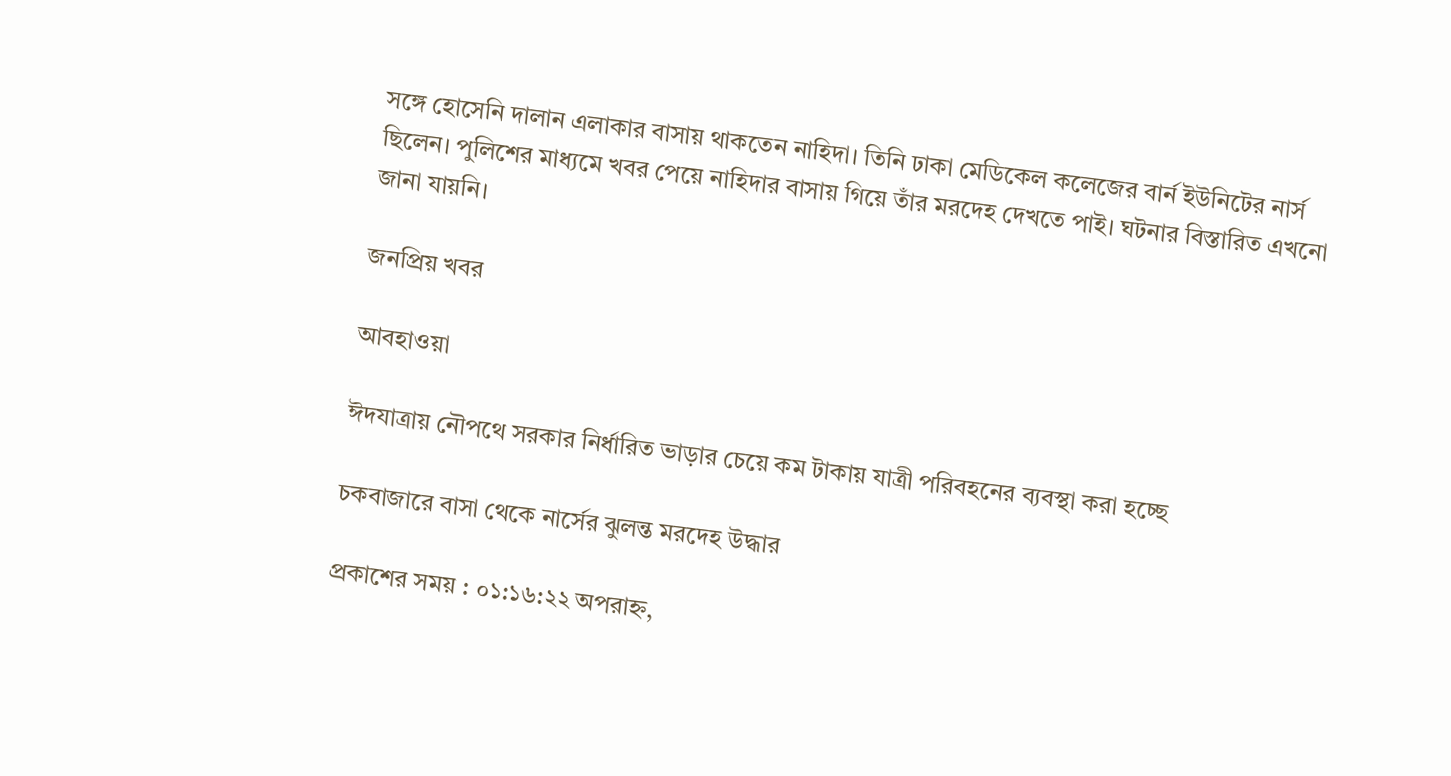সঙ্গে হোসেনি দালান এলাকার বাসায় থাকতেন নাহিদা। তিনি ঢাকা মেডিকেল কলেজের বার্ন ইউনিটের নার্স ছিলেন। পুলিশের মাধ্যমে খবর পেয়ে নাহিদার বাসায় গিয়ে তাঁর মরদেহ দেখতে পাই। ঘটনার বিস্তারিত এখনো জানা যায়নি।

জনপ্রিয় খবর

আবহাওয়া

ঈদযাত্রায় নৌপথে সরকার নির্ধারিত ভাড়ার চেয়ে কম টাকায় যাত্রী পরিবহনের ব্যবস্থা করা হচ্ছে

চকবাজারে বাসা থেকে নার্সের ঝুলন্ত মরদেহ উদ্ধার

প্রকাশের সময় : ০১:১৬:২২ অপরাহ্ন,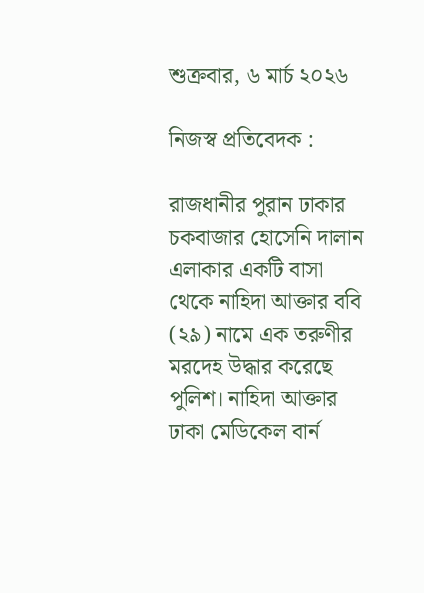শুক্রবার, ৬ মার্চ ২০২৬

নিজস্ব প্রতিবেদক :

রাজধানীর পুরান ঢাকার চকবাজার হোসেনি দালান এলাকার একটি বাসা থেকে নাহিদা আক্তার ববি (২৯) নামে এক তরুণীর মরদেহ উদ্ধার করেছে পুলিশ। নাহিদা আক্তার ঢাকা মেডিকেল বার্ন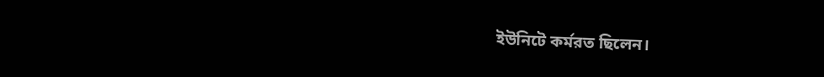ইউনিটে কর্মরত ছিলেন।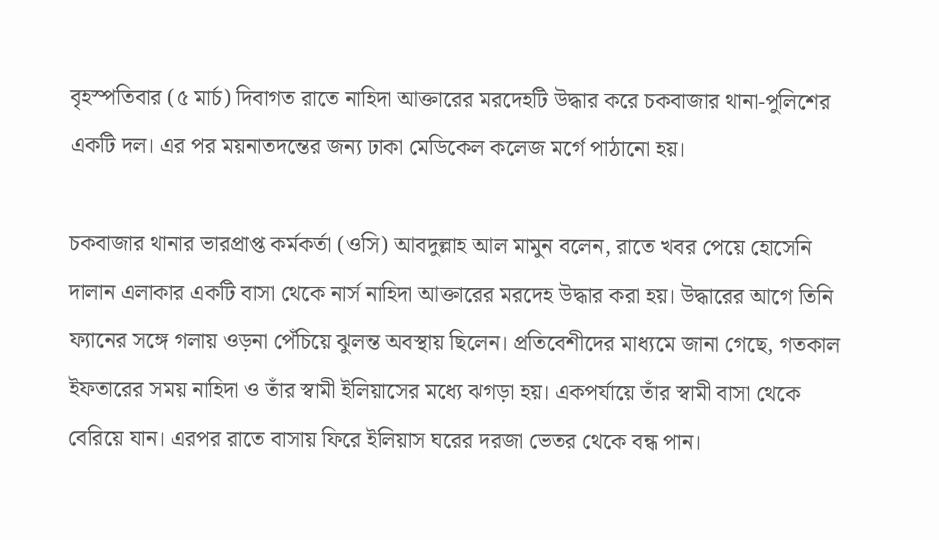বৃহস্পতিবার (৫ মার্চ) দিবাগত রাতে নাহিদা আক্তারের মরদেহটি উদ্ধার করে চকবাজার থানা-পুলিশের একটি দল। এর পর ময়নাতদন্তের জন্য ঢাকা মেডিকেল কলেজ মর্গে পাঠানো হয়।

চকবাজার থানার ভারপ্রাপ্ত কর্মকর্তা (ওসি) আবদুল্লাহ আল মামুন বলেন, রাতে খবর পেয়ে হোসেনি দালান এলাকার একটি বাসা থেকে নার্স নাহিদা আক্তারের মরদেহ উদ্ধার করা হয়। উদ্ধারের আগে তিনি ফ্যানের সঙ্গে গলায় ওড়না পেঁচিয়ে ঝুলন্ত অবস্থায় ছিলেন। প্রতিবেশীদের মাধ্যমে জানা গেছে, গতকাল ইফতারের সময় নাহিদা ও তাঁর স্বামী ইলিয়াসের মধ্যে ঝগড়া হয়। একপর্যায়ে তাঁর স্বামী বাসা থেকে বেরিয়ে যান। এরপর রাতে বাসায় ফিরে ইলিয়াস ঘরের দরজা ভেতর থেকে বন্ধ পান।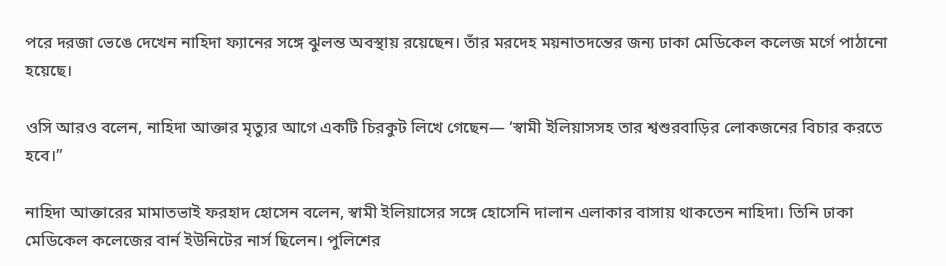পরে দরজা ভেঙে দেখেন নাহিদা ফ্যানের সঙ্গে ঝুলন্ত অবস্থায় রয়েছেন। তাঁর মরদেহ ময়নাতদন্তের জন্য ঢাকা মেডিকেল কলেজ মর্গে পাঠানো হয়েছে।

ওসি আরও বলেন, নাহিদা আক্তার মৃত্যুর আগে একটি চিরকুট লিখে গেছেন— ‘স্বামী ইলিয়াসসহ তার শ্বশুরবাড়ির লোকজনের বিচার করতে হবে।”

নাহিদা আক্তারের মামাতভাই ফরহাদ হোসেন বলেন, স্বামী ইলিয়াসের সঙ্গে হোসেনি দালান এলাকার বাসায় থাকতেন নাহিদা। তিনি ঢাকা মেডিকেল কলেজের বার্ন ইউনিটের নার্স ছিলেন। পুলিশের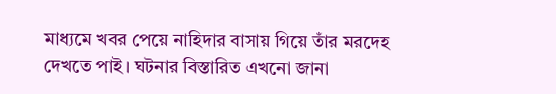মাধ্যমে খবর পেয়ে নাহিদার বাসায় গিয়ে তাঁর মরদেহ দেখতে পাই। ঘটনার বিস্তারিত এখনো জানা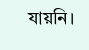যায়নি।